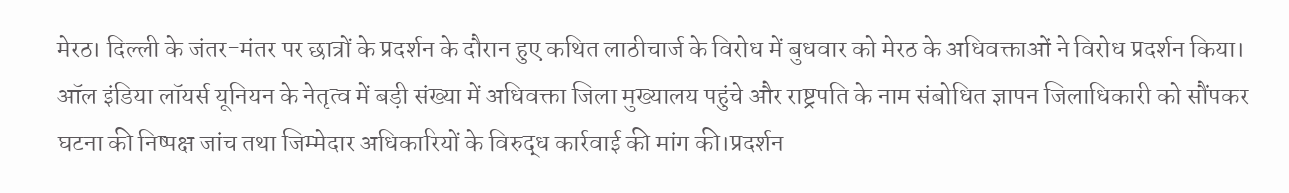मेरठ। दिल्ली के जंतर-मंतर पर छात्रों के प्रदर्शन के दौरान हुए कथित लाठीचार्ज के विरोध में बुधवार को मेरठ के अधिवक्ताओं ने विरोध प्रदर्शन किया। ऑल इंडिया लॉयर्स यूनियन के नेतृत्व में बड़ी संख्या में अधिवक्ता जिला मुख्यालय पहुंचे और राष्ट्रपति के नाम संबोधित ज्ञापन जिलाधिकारी को सौंपकर घटना की निष्पक्ष जांच तथा जिम्मेदार अधिकारियों के विरुद्ध कार्रवाई की मांग की।प्रदर्शन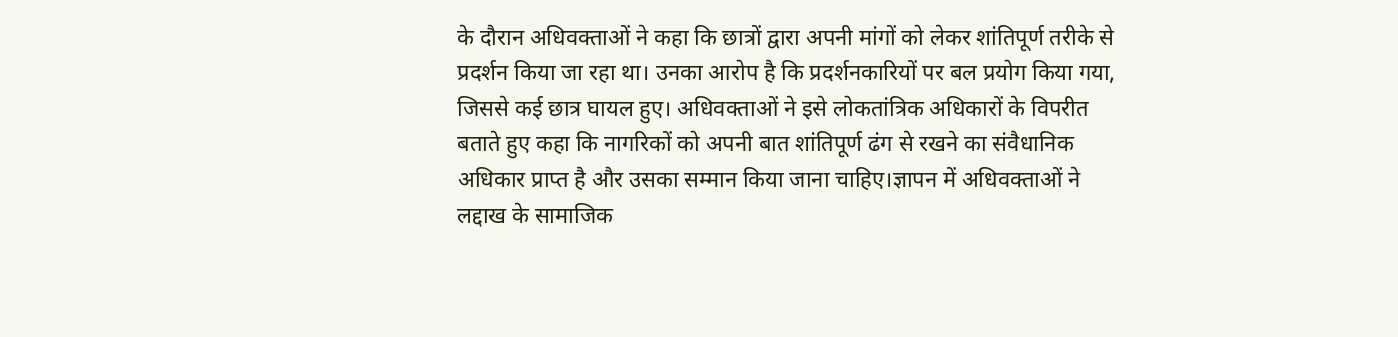के दौरान अधिवक्ताओं ने कहा कि छात्रों द्वारा अपनी मांगों को लेकर शांतिपूर्ण तरीके से प्रदर्शन किया जा रहा था। उनका आरोप है कि प्रदर्शनकारियों पर बल प्रयोग किया गया, जिससे कई छात्र घायल हुए। अधिवक्ताओं ने इसे लोकतांत्रिक अधिकारों के विपरीत बताते हुए कहा कि नागरिकों को अपनी बात शांतिपूर्ण ढंग से रखने का संवैधानिक अधिकार प्राप्त है और उसका सम्मान किया जाना चाहिए।ज्ञापन में अधिवक्ताओं ने लद्दाख के सामाजिक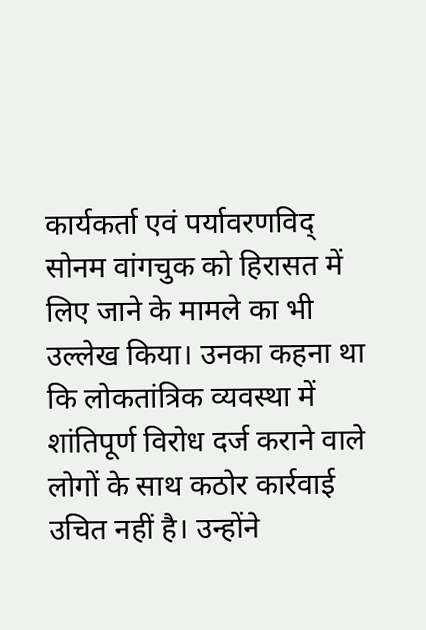कार्यकर्ता एवं पर्यावरणविद् सोनम वांगचुक को हिरासत में लिए जाने के मामले का भी उल्लेख किया। उनका कहना था कि लोकतांत्रिक व्यवस्था में शांतिपूर्ण विरोध दर्ज कराने वाले लोगों के साथ कठोर कार्रवाई उचित नहीं है। उन्होंने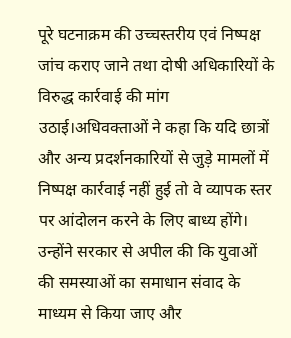पूरे घटनाक्रम की उच्चस्तरीय एवं निष्पक्ष जांच कराए जाने तथा दोषी अधिकारियों के विरुद्ध कार्रवाई की मांग उठाई।अधिवक्ताओं ने कहा कि यदि छात्रों और अन्य प्रदर्शनकारियों से जुड़े मामलों में निष्पक्ष कार्रवाई नहीं हुई तो वे व्यापक स्तर पर आंदोलन करने के लिए बाध्य होंगे। उन्होंने सरकार से अपील की कि युवाओं की समस्याओं का समाधान संवाद के माध्यम से किया जाए और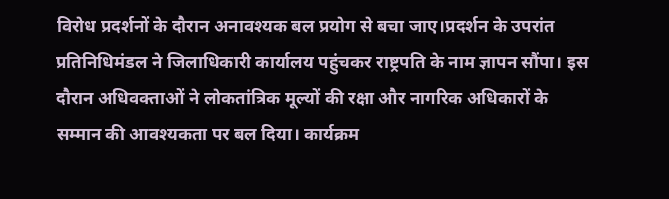विरोध प्रदर्शनों के दौरान अनावश्यक बल प्रयोग से बचा जाए।प्रदर्शन के उपरांत प्रतिनिधिमंडल ने जिलाधिकारी कार्यालय पहुंचकर राष्ट्रपति के नाम ज्ञापन सौंपा। इस दौरान अधिवक्ताओं ने लोकतांत्रिक मूल्यों की रक्षा और नागरिक अधिकारों के सम्मान की आवश्यकता पर बल दिया। कार्यक्रम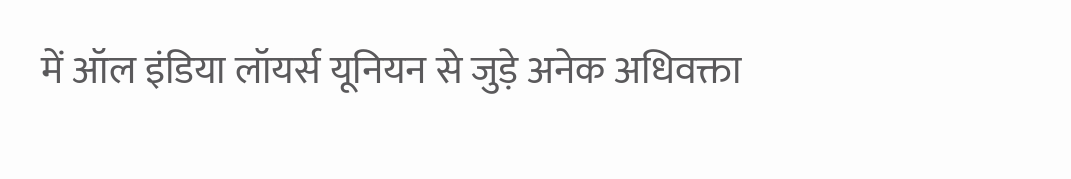में ऑल इंडिया लॉयर्स यूनियन से जुड़े अनेक अधिवक्ता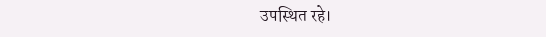उपस्थित रहे।